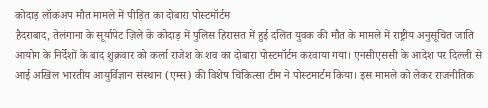कोदाड़ लॉकअप मौत मामले में पीड़ित का दोबारा पोस्टमॉर्टम
हैदराबाद, तेलंगाना के सूर्यापेट ज़िले के कोदाड़ में पुलिस हिरासत में हुई दलित युवक की मौत के मामले में राष्ट्रीय अनुसूचित जाति आयोग के निर्देशों के बाद शुक्रवार को कर्ला राजेश के शव का दोबारा पोस्टमॉर्टम करवाया गया। एनसीएससी के आदेश पर दिल्ली से आई अखिल भारतीय आयुर्विज्ञान संस्थान (एम्स) की विशेष चिकित्सा टीम ने पोस्टमार्टम किया। इस मामले को लेकर राजनीतिक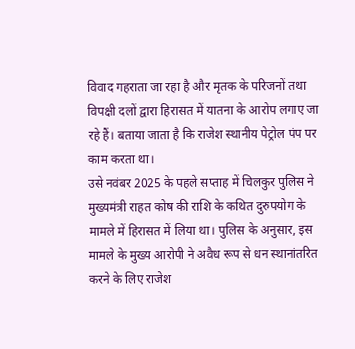विवाद गहराता जा रहा है और मृतक के परिजनों तथा विपक्षी दलों द्वारा हिरासत में यातना के आरोप लगाए जा रहे हैं। बताया जाता है कि राजेश स्थानीय पेट्रोल पंप पर काम करता था।
उसे नवंबर 2025 के पहले सप्ताह में चिलकुर पुलिस ने मुख्यमंत्री राहत कोष की राशि के कथित दुरुपयोग के मामले में हिरासत में लिया था। पुलिस के अनुसार, इस मामले के मुख्य आरोपी ने अवैध रूप से धन स्थानांतरित करने के लिए राजेश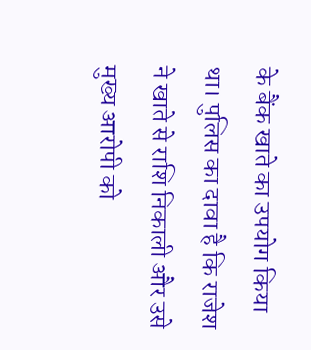के बैंक खाते का उपयोग किया था। पुलिस का दावा है कि राजेश ने खाते से राशि निकाली और उसे मुख्य आरोपी को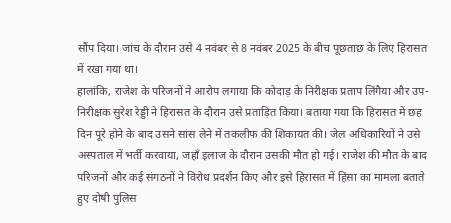सौंप दिया। जांच के दौरान उसे 4 नवंबर से 8 नवंबर 2025 के बीच पूछताछ के लिए हिरासत में रखा गया था।
हालांकि, राजेश के परिजनों ने आरोप लगाया कि कोदाड़ के निरीक्षक प्रताप लिंगैया और उप-निरीक्षक सुरेश रेड्डी ने हिरासत के दौरान उसे प्रताड़ित किया। बताया गया कि हिरासत में छह दिन पूरे होने के बाद उसने सांस लेने में तकलीफ की शिकायत की। जेल अधिकारियों ने उसे अस्पताल में भर्ती करवाया, जहाँ इलाज के दौरान उसकी मौत हो गई। राजेश की मौत के बाद परिजनों और कई संगठनों ने विरोध प्रदर्शन किए और इसे हिरासत में हिंसा का मामला बताते हुए दोषी पुलिस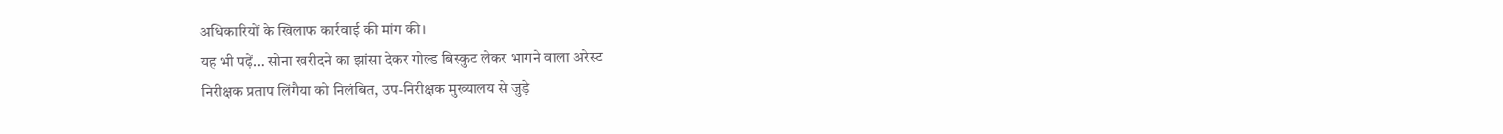अधिकारियों के खिलाफ कार्रवाई की मांग की।
यह भी पढ़ें… सोना खरीदने का झांसा देकर गोल्ड बिस्कुट लेकर भागने वाला अरेस्ट
निरीक्षक प्रताप लिंगैया को निलंबित, उप-निरीक्षक मुख्यालय से जुड़े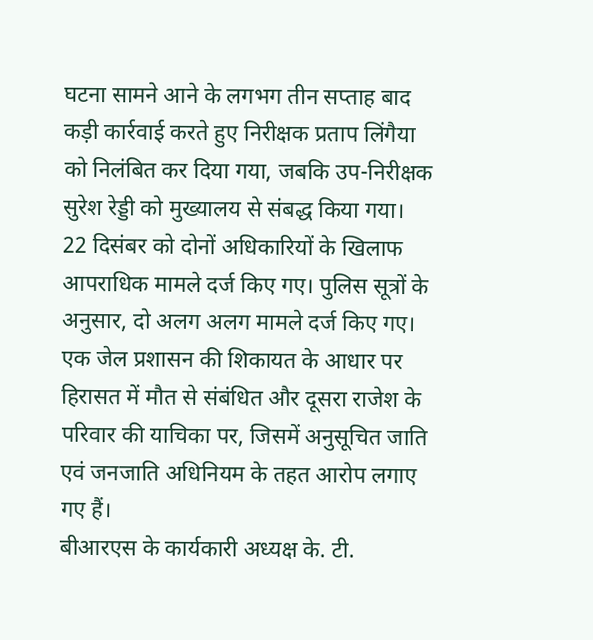घटना सामने आने के लगभग तीन सप्ताह बाद कड़ी कार्रवाई करते हुए निरीक्षक प्रताप लिंगैया को निलंबित कर दिया गया, जबकि उप-निरीक्षक सुरेश रेड्डी को मुख्यालय से संबद्ध किया गया। 22 दिसंबर को दोनों अधिकारियों के खिलाफ आपराधिक मामले दर्ज किए गए। पुलिस सूत्रों के अनुसार, दो अलग अलग मामले दर्ज किए गए। एक जेल प्रशासन की शिकायत के आधार पर हिरासत में मौत से संबंधित और दूसरा राजेश के परिवार की याचिका पर, जिसमें अनुसूचित जाति एवं जनजाति अधिनियम के तहत आरोप लगाए गए हैं।
बीआरएस के कार्यकारी अध्यक्ष के. टी.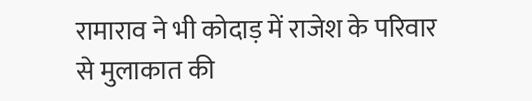रामाराव ने भी कोदाड़ में राजेश के परिवार से मुलाकात की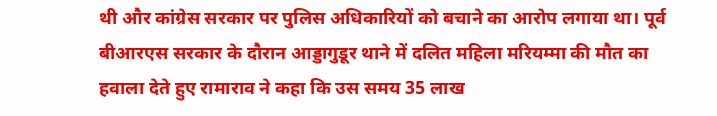थी और कांग्रेस सरकार पर पुलिस अधिकारियों को बचाने का आरोप लगाया था। पूर्व बीआरएस सरकार के दौरान आड्डागुडूर थाने में दलित महिला मरियम्मा की मौत का हवाला देते हुए रामाराव ने कहा कि उस समय 35 लाख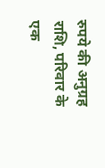रुपये की अनुग्रह राशि, परिवार के एक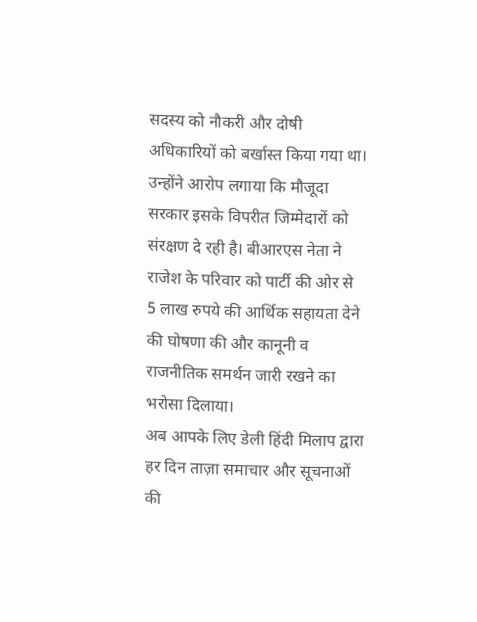सदस्य को नौकरी और दोषी अधिकारियों को बर्खास्त किया गया था। उन्होंने आरोप लगाया कि मौजूदा सरकार इसके विपरीत जिम्मेदारों को संरक्षण दे रही है। बीआरएस नेता ने राजेश के परिवार को पार्टी की ओर से 5 लाख रुपये की आर्थिक सहायता देने की घोषणा की और कानूनी व राजनीतिक समर्थन जारी रखने का भरोसा दिलाया।
अब आपके लिए डेली हिंदी मिलाप द्वारा हर दिन ताज़ा समाचार और सूचनाओं की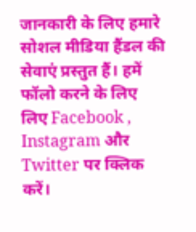जानकारी के लिए हमारे सोशल मीडिया हैंडल की सेवाएं प्रस्तुत हैं। हमें फॉलो करने के लिए लिए Facebook , Instagram और Twitter पर क्लिक करें।